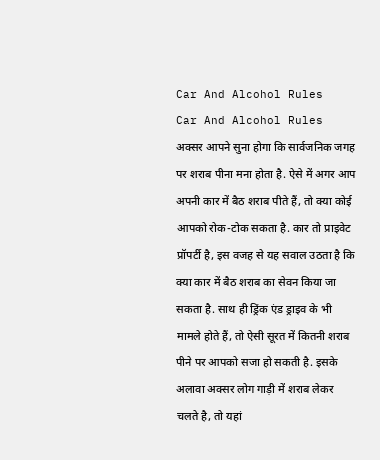Car And Alcohol Rules
Car And Alcohol Rules
अक्सर आपने सुना होगा कि सार्वजनिक जगह पर शराब पीना मना होता है. ऐसे में अगर आप अपनी कार में बैठ शराब पीते हैं, तो क्या कोई आपको रोक-टोक सकता है. कार तो प्राइवेट प्रॉपर्टी है, इस वजह से यह सवाल उठता है कि क्या कार में बैठ शराब का सेवन किया जा सकता है. साथ ही ड्रिंक एंड ड्राइव के भी मामले होते हैं, तो ऐसी सूरत में कितनी शराब पीने पर आपको सजा हो सकती है. इसके अलावा अक्सर लोग गाड़ी में शराब लेकर चलते है, तो यहां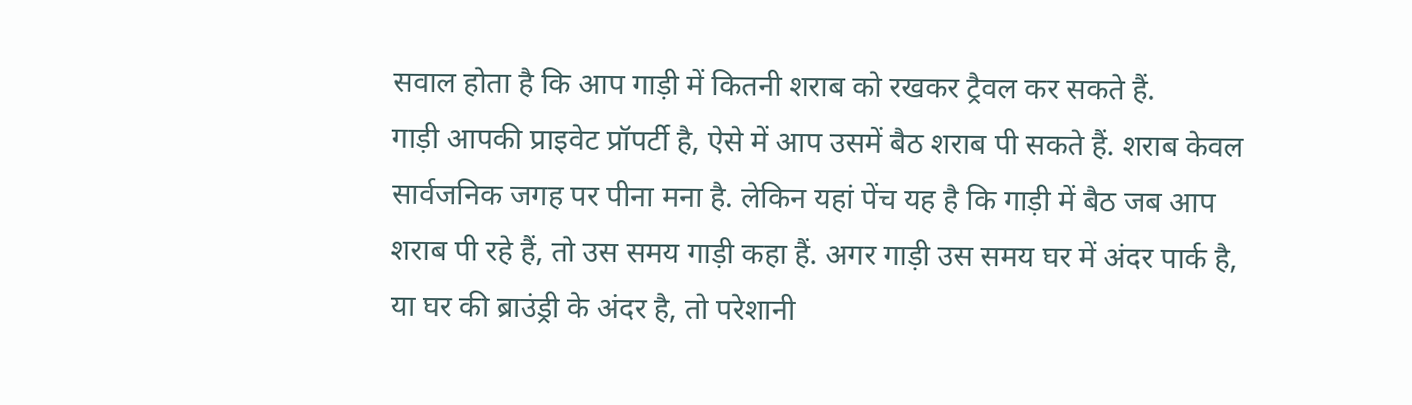सवाल होता है कि आप गाड़ी में कितनी शराब को रखकर ट्रैवल कर सकते हैं.
गाड़ी आपकी प्राइवेट प्रॉपर्टी है, ऐसे में आप उसमें बैठ शराब पी सकते हैं. शराब केवल सार्वजनिक जगह पर पीना मना है. लेकिन यहां पेंच यह है कि गाड़ी में बैठ जब आप शराब पी रहे हैं, तो उस समय गाड़ी कहा हैं. अगर गाड़ी उस समय घर में अंदर पार्क है, या घर की ब्राउंड्री के अंदर है, तो परेशानी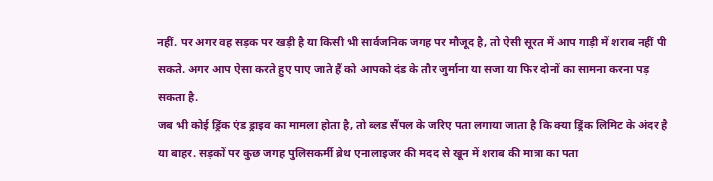नहीं. पर अगर वह सड़क पर खड़ी है या किसी भी सार्वजनिक जगह पर मौजूद है, तो ऐसी सूरत में आप गाड़ी में शराब नहीं पी सकते. अगर आप ऐसा करते हुए पाए जाते हैं को आपको दंड के तौर जुर्माना या सजा या फिर दोनों का सामना करना पड़ सकता है.
जब भी कोई ड्रिंक एंड ड्राइव का मामला होता है, तो ब्लड सैंपल के जरिए पता लगाया जाता है कि क्या ड्रिंक लिमिट के अंदर है या बाहर. सड़कों पर कुछ जगह पुलिसकर्मी ब्रेथ एनालाइजर की मदद से खून में शराब की मात्रा का पता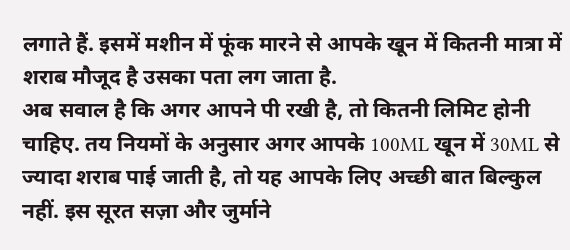लगाते हैं. इसमें मशीन में फूंक मारने से आपके खून में कितनी मात्रा में शराब मौजूद है उसका पता लग जाता है.
अब सवाल है कि अगर आपने पी रखी है, तो कितनी लिमिट होनी चाहिए. तय नियमों के अनुसार अगर आपके 100ML खून में 30ML से ज्यादा शराब पाई जाती है, तो यह आपके लिए अच्छी बात बिल्कुल नहीं. इस सूरत सज़ा और जुर्माने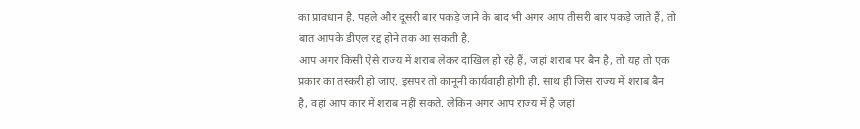का प्रावधान है. पहले और दूसरी बार पकड़े जाने के बाद भी अगर आप तीसरी बार पकड़े जाते हैं, तो बात आपके डीएल रद्द होने तक आ सकती है.
आप अगर किसी ऐसे राज्य में शराब लेकर दाखिल हो रहे हैं, जहां शराब पर बैन है, तो यह तो एक प्रकार का तस्करी हो जाए. इसपर तो कानूनी कार्यवाही होगी ही. साथ ही जिस राज्य में शराब बैन है, वहां आप कार में शराब नहीं सकते. लेकिन अगर आप राज्य में है जहां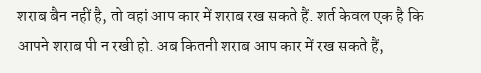शराब बैन नहीं है, तो वहां आप कार में शराब रख सकते हैं. शर्त केवल एक है कि आपने शराब पी न रखी हो. अब कितनी शराब आप कार में रख सकते हैं,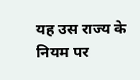यह उस राज्य के नियम पर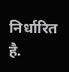निर्धारित है.